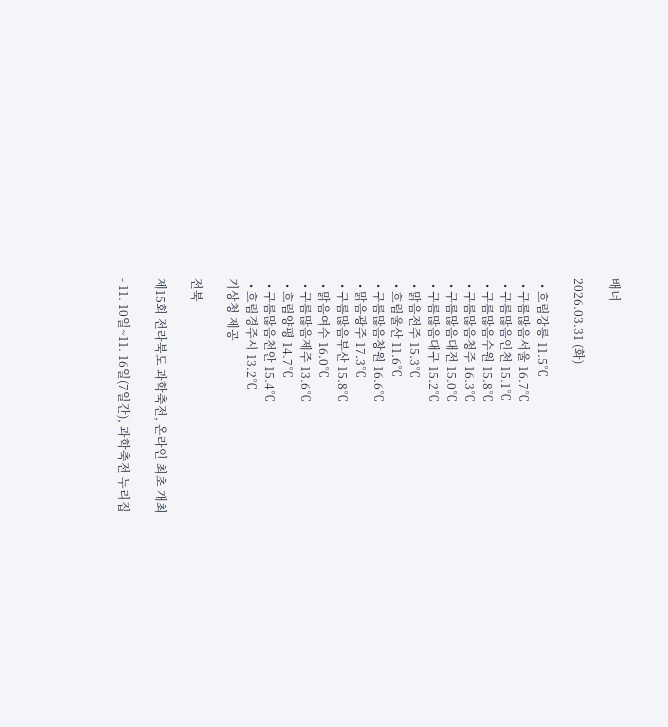배너

2026.03.31 (화)

  • 흐림강릉 11.5℃
  • 구름많음서울 16.7℃
  • 구름많음인천 15.1℃
  • 구름많음수원 15.8℃
  • 구름많음청주 16.3℃
  • 구름많음대전 15.0℃
  • 구름많음대구 15.2℃
  • 맑음전주 15.3℃
  • 흐림울산 11.6℃
  • 구름많음창원 16.6℃
  • 맑음광주 17.3℃
  • 구름많음부산 15.8℃
  • 맑음여수 16.0℃
  • 구름많음제주 13.6℃
  • 흐림양평 14.7℃
  • 구름많음천안 15.4℃
  • 흐림경주시 13.2℃
기상청 제공

전북

제15회 전라북도 과학축전, 온라인 최초 개최

- 11. 10일~11. 16일(7일간), 과학축전 누리집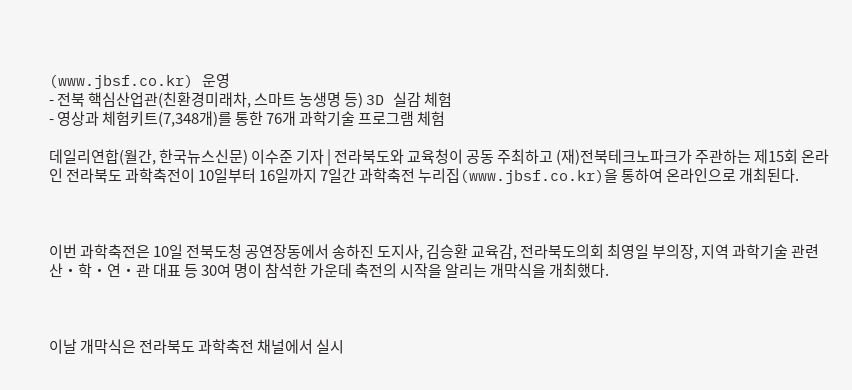(www.jbsf.co.kr) 운영
- 전북 핵심산업관(친환경미래차, 스마트 농생명 등) 3D 실감 체험
- 영상과 체험키트(7,348개)를 통한 76개 과학기술 프로그램 체험

데일리연합(월간, 한국뉴스신문) 이수준 기자 | 전라북도와 교육청이 공동 주최하고 (재)전북테크노파크가 주관하는 제15회 온라인 전라북도 과학축전이 10일부터 16일까지 7일간 과학축전 누리집(www.jbsf.co.kr)을 통하여 온라인으로 개최된다.



이번 과학축전은 10일 전북도청 공연장동에서 송하진 도지사, 김승환 교육감, 전라북도의회 최영일 부의장, 지역 과학기술 관련 산‧학‧연‧관 대표 등 30여 명이 참석한 가운데 축전의 시작을 알리는 개막식을 개최했다.



이날 개막식은 전라북도 과학축전 채널에서 실시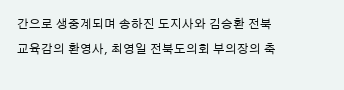간으로 생중계되며 송하진 도지사와 김승환 전북교육감의 환영사, 최영일 전북도의회 부의장의 축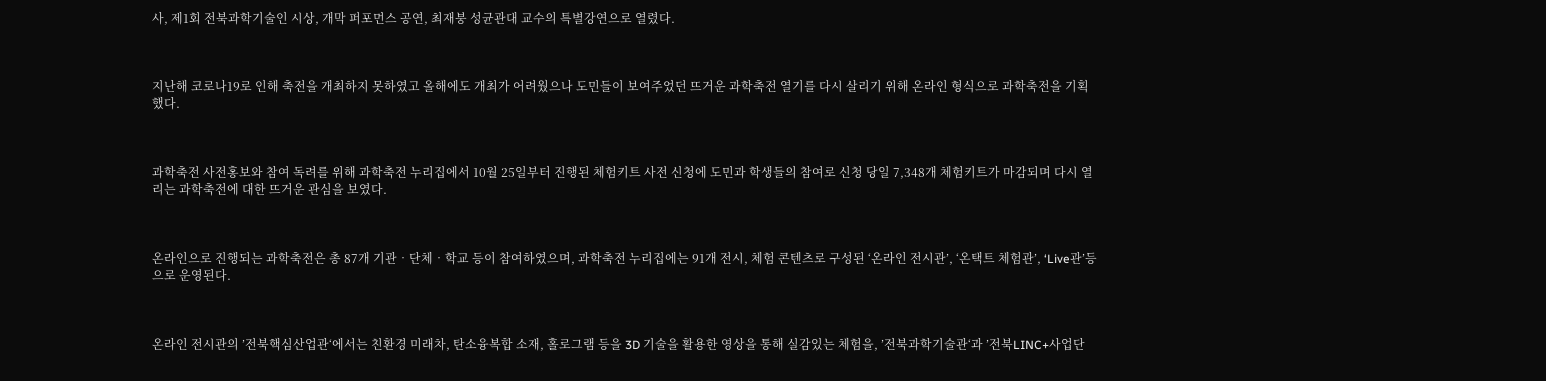사, 제1회 전북과학기술인 시상, 개막 퍼포먼스 공연, 최재붕 성균관대 교수의 특별강연으로 열렸다.



지난해 코로나19로 인해 축전을 개최하지 못하였고 올해에도 개최가 어려웠으나 도민들이 보여주었던 뜨거운 과학축전 열기를 다시 살리기 위해 온라인 형식으로 과학축전을 기획했다.



과학축전 사전홍보와 참여 독려를 위해 과학축전 누리집에서 10월 25일부터 진행된 체험키트 사전 신청에 도민과 학생들의 참여로 신청 당일 7,348개 체험키트가 마감되며 다시 열리는 과학축전에 대한 뜨거운 관심을 보였다.



온라인으로 진행되는 과학축전은 총 87개 기관‧단체‧학교 등이 참여하였으며, 과학축전 누리집에는 91개 전시, 체험 콘텐츠로 구성된 ‘온라인 전시관’, ‘온택트 체험관’, ‘Live관’등으로 운영된다.



온라인 전시관의 ’전북핵심산업관‘에서는 친환경 미래차, 탄소융복합 소재, 홀로그램 등을 3D 기술을 활용한 영상을 통해 실감있는 체험을, ’전북과학기술관‘과 ’전북LINC+사업단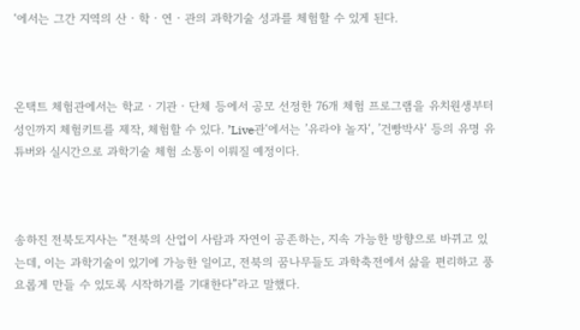‘에서는 그간 지역의 산‧학‧연‧관의 과학기술 성과를 체험할 수 있게 된다.



온택트 체험관에서는 학교‧기관‧단체 등에서 공모 선정한 76개 체험 프로그램을 유치원생부터 성인까지 체험키트를 제작, 체험할 수 있다. ’Live관‘에서는 ’유라야 놀자‘, ’건빵박사‘ 등의 유명 유튜버와 실시간으로 과학기술 체험 소통이 이뤄질 예정이다.



송하진 전북도지사는 “전북의 산업이 사람과 자연이 공존하는, 지속 가능한 방향으로 바뀌고 있는데, 이는 과학기술이 있기에 가능한 일이고, 전북의 꿈나무들도 과학축전에서 삶을 편리하고 풍요롭게 만들 수 있도록 시작하기를 기대한다”라고 말했다.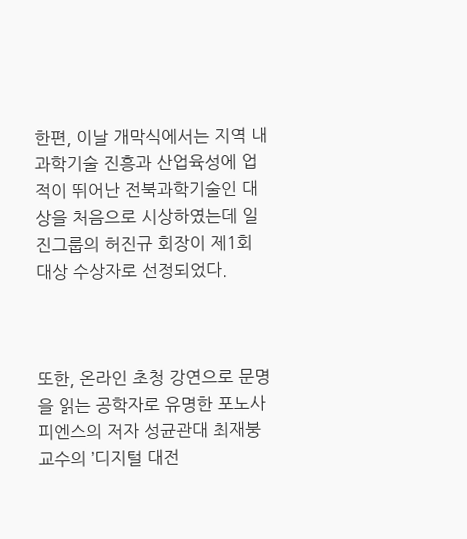한편, 이날 개막식에서는 지역 내 과학기술 진흥과 산업육성에 업적이 뛰어난 전북과학기술인 대상을 처음으로 시상하였는데 일진그룹의 허진규 회장이 제1회 대상 수상자로 선정되었다.



또한, 온라인 초청 강연으로 문명을 읽는 공학자로 유명한 포노사피엔스의 저자 성균관대 최재붕 교수의 ’디지털 대전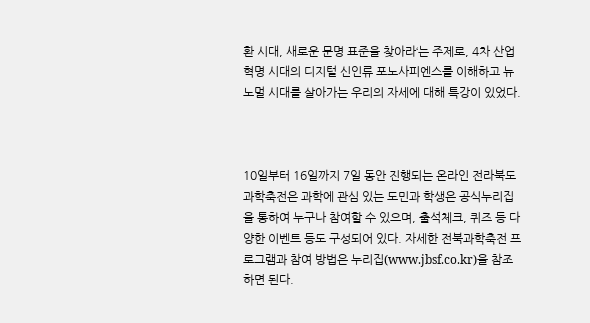환 시대, 새로운 문명 표준을 찾아라‘는 주제로, 4차 산업혁명 시대의 디지털 신인류 포노사피엔스를 이해하고 뉴노멀 시대를 살아가는 우리의 자세에 대해 특강이 있었다.



10일부터 16일까지 7일 동안 진행되는 온라인 전라북도 과학축전은 과학에 관심 있는 도민과 학생은 공식누리집을 통하여 누구나 참여할 수 있으며, 출석체크, 퀴즈 등 다양한 이벤트 등도 구성되어 있다. 자세한 전북과학축전 프로그램과 참여 방법은 누리집(www.jbsf.co.kr)을 참조하면 된다.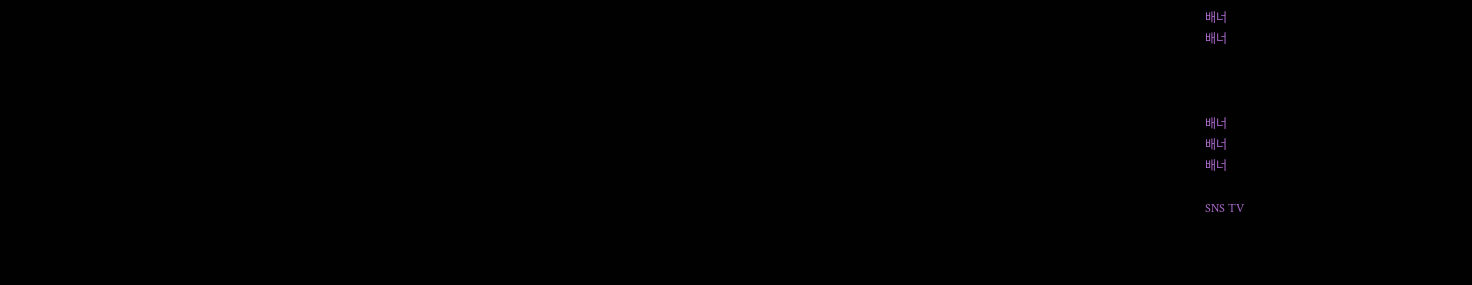배너
배너



배너
배너
배너

SNS TV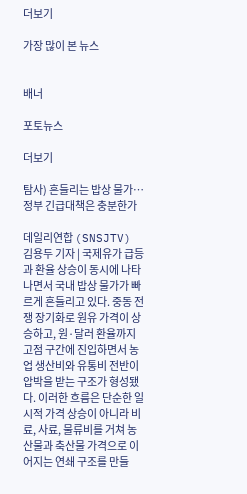더보기

가장 많이 본 뉴스


배너

포토뉴스

더보기

탐사) 흔들리는 밥상 물가…정부 긴급대책은 충분한가

데일리연합 (SNSJTV) 김용두 기자 | 국제유가 급등과 환율 상승이 동시에 나타나면서 국내 밥상 물가가 빠르게 흔들리고 있다. 중동 전쟁 장기화로 원유 가격이 상승하고, 원·달러 환율까지 고점 구간에 진입하면서 농업 생산비와 유통비 전반이 압박을 받는 구조가 형성됐다. 이러한 흐름은 단순한 일시적 가격 상승이 아니라 비료, 사료, 물류비를 거쳐 농산물과 축산물 가격으로 이어지는 연쇄 구조를 만들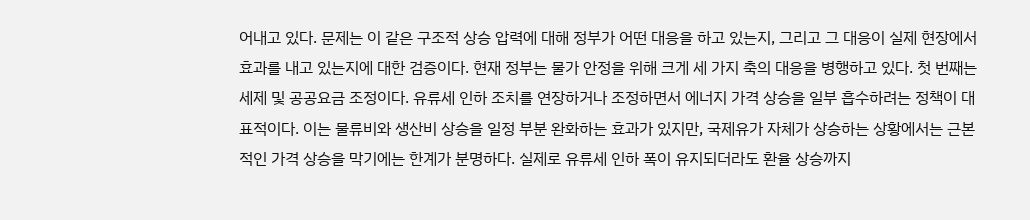어내고 있다. 문제는 이 같은 구조적 상승 압력에 대해 정부가 어떤 대응을 하고 있는지, 그리고 그 대응이 실제 현장에서 효과를 내고 있는지에 대한 검증이다. 현재 정부는 물가 안정을 위해 크게 세 가지 축의 대응을 병행하고 있다. 첫 번째는 세제 및 공공요금 조정이다. 유류세 인하 조치를 연장하거나 조정하면서 에너지 가격 상승을 일부 흡수하려는 정책이 대표적이다. 이는 물류비와 생산비 상승을 일정 부분 완화하는 효과가 있지만, 국제유가 자체가 상승하는 상황에서는 근본적인 가격 상승을 막기에는 한계가 분명하다. 실제로 유류세 인하 폭이 유지되더라도 환율 상승까지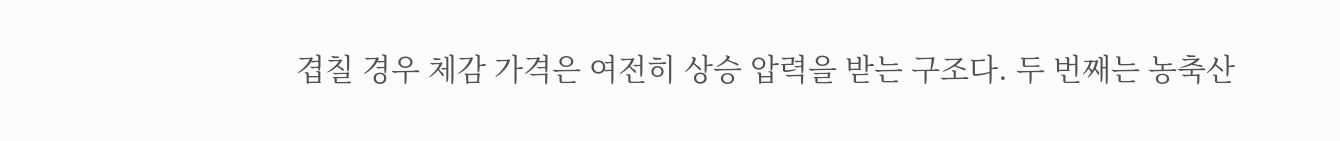겹칠 경우 체감 가격은 여전히 상승 압력을 받는 구조다. 두 번째는 농축산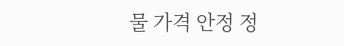물 가격 안정 정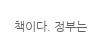책이다. 정부는